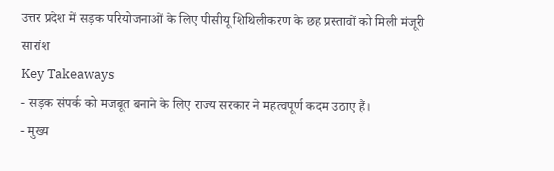उत्तर प्रदेश में सड़क परियोजनाओं के लिए पीसीयू शिथिलीकरण के छह प्रस्तावों को मिली मंजूरी
सारांश
Key Takeaways
- सड़क संपर्क को मजबूत बनाने के लिए राज्य सरकार ने महत्वपूर्ण कदम उठाए हैं।
- मुख्य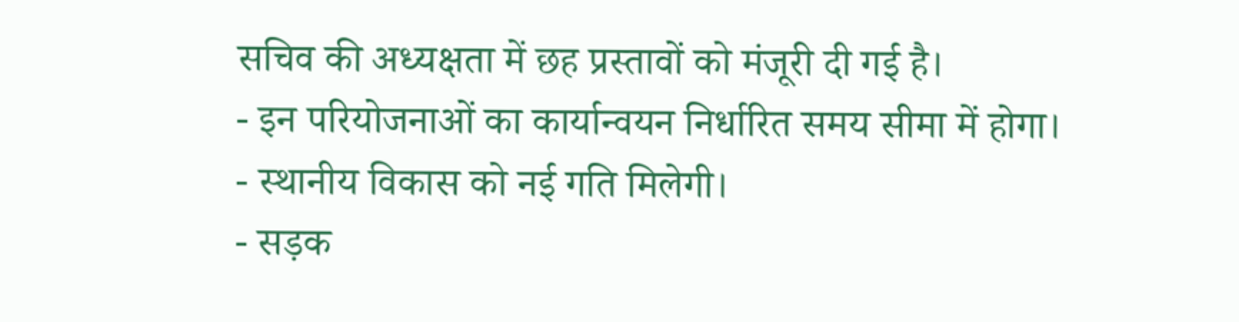सचिव की अध्यक्षता में छह प्रस्तावों को मंजूरी दी गई है।
- इन परियोजनाओं का कार्यान्वयन निर्धारित समय सीमा में होगा।
- स्थानीय विकास को नई गति मिलेगी।
- सड़क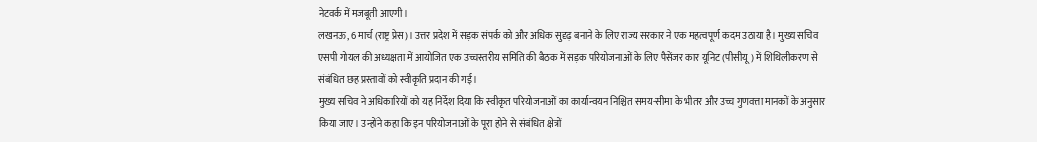नेटवर्क में मजबूती आएगी।
लखनऊ, 6 मार्च (राष्ट्र प्रेस)। उत्तर प्रदेश में सड़क संपर्क को और अधिक सुदृढ़ बनाने के लिए राज्य सरकार ने एक महत्वपूर्ण कदम उठाया है। मुख्य सचिव एसपी गोयल की अध्यक्षता में आयोजित एक उच्चस्तरीय समिति की बैठक में सड़क परियोजनाओं के लिए पैसेंजर कार यूनिट (पीसीयू) में शिथिलीकरण से संबंधित छह प्रस्तावों को स्वीकृति प्रदान की गई।
मुख्य सचिव ने अधिकारियों को यह निर्देश दिया कि स्वीकृत परियोजनाओं का कार्यान्वयन निश्चित समय-सीमा के भीतर और उच्च गुणवत्ता मानकों के अनुसार किया जाए। उन्होंने कहा कि इन परियोजनाओं के पूरा होने से संबंधित क्षेत्रों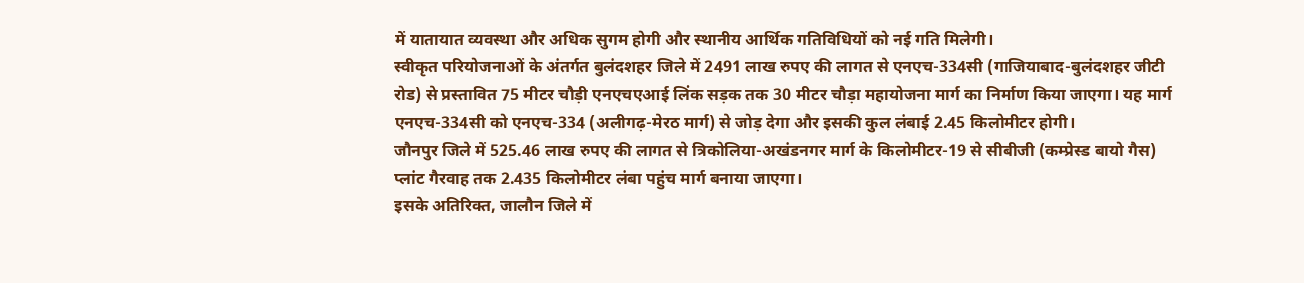में यातायात व्यवस्था और अधिक सुगम होगी और स्थानीय आर्थिक गतिविधियों को नई गति मिलेगी।
स्वीकृत परियोजनाओं के अंतर्गत बुलंदशहर जिले में 2491 लाख रुपए की लागत से एनएच-334सी (गाजियाबाद-बुलंदशहर जीटी रोड) से प्रस्तावित 75 मीटर चौड़ी एनएचएआई लिंक सड़क तक 30 मीटर चौड़ा महायोजना मार्ग का निर्माण किया जाएगा। यह मार्ग एनएच-334सी को एनएच-334 (अलीगढ़-मेरठ मार्ग) से जोड़ देगा और इसकी कुल लंबाई 2.45 किलोमीटर होगी।
जौनपुर जिले में 525.46 लाख रुपए की लागत से त्रिकोलिया-अखंडनगर मार्ग के किलोमीटर-19 से सीबीजी (कम्प्रेस्ड बायो गैस) प्लांट गैरवाह तक 2.435 किलोमीटर लंबा पहुंच मार्ग बनाया जाएगा।
इसके अतिरिक्त, जालौन जिले में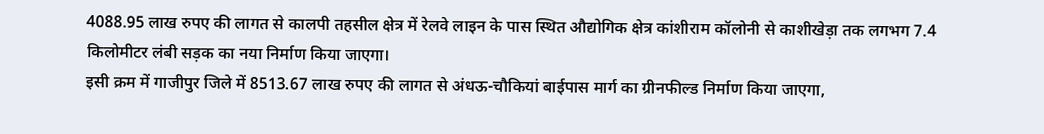4088.95 लाख रुपए की लागत से कालपी तहसील क्षेत्र में रेलवे लाइन के पास स्थित औद्योगिक क्षेत्र कांशीराम कॉलोनी से काशीखेड़ा तक लगभग 7.4 किलोमीटर लंबी सड़क का नया निर्माण किया जाएगा।
इसी क्रम में गाजीपुर जिले में 8513.67 लाख रुपए की लागत से अंधऊ-चौकियां बाईपास मार्ग का ग्रीनफील्ड निर्माण किया जाएगा,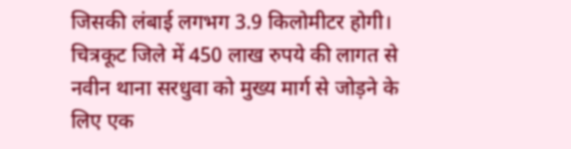जिसकी लंबाई लगभग 3.9 किलोमीटर होगी। चित्रकूट जिले में 450 लाख रुपये की लागत से नवीन थाना सरधुवा को मुख्य मार्ग से जोड़ने के लिए एक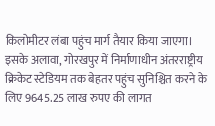किलोमीटर लंबा पहुंच मार्ग तैयार किया जाएगा।
इसके अलावा, गोरखपुर में निर्माणाधीन अंतरराष्ट्रीय क्रिकेट स्टेडियम तक बेहतर पहुंच सुनिश्चित करने के लिए 9645.25 लाख रुपए की लागत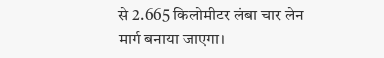से 2.665 किलोमीटर लंबा चार लेन मार्ग बनाया जाएगा।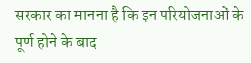सरकार का मानना है कि इन परियोजनाओं के पूर्ण होने के बाद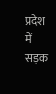प्रदेश में सड़क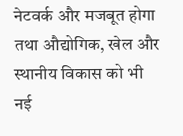नेटवर्क और मजबूत होगा तथा औद्योगिक, खेल और स्थानीय विकास को भी नई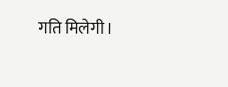गति मिलेगी।